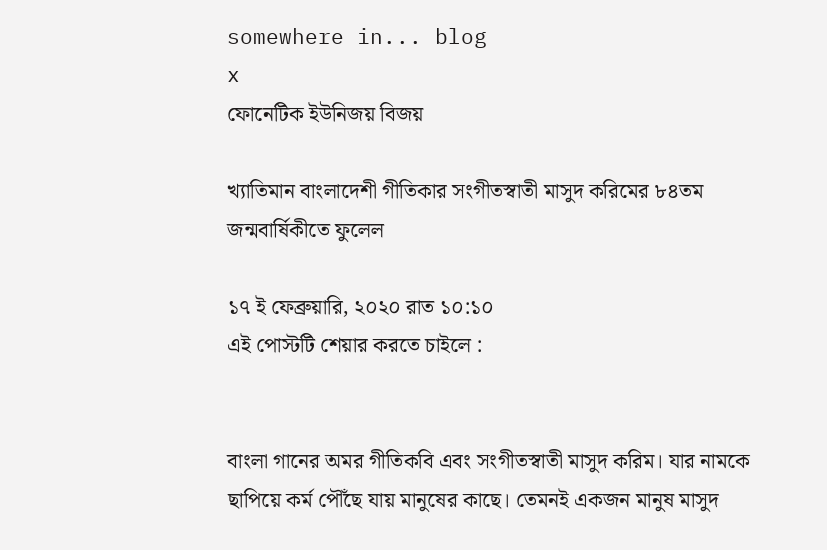somewhere in... blog
x
ফোনেটিক ইউনিজয় বিজয়

খ্যাতিমান বাংলাদেশী গীতিকার সংগীতস্বাতী মাসুদ করিমের ৮৪তম জন্মবার্ষিকীতে ফুলেল

১৭ ই ফেব্রুয়ারি, ২০২০ রাত ১০:১০
এই পোস্টটি শেয়ার করতে চাইলে :


বাংলা গানের অমর গীতিকবি এবং সংগীতস্বাতী মাসুদ করিম। যার নামকে ছাপিয়ে কর্ম পৌঁছে যায় মানুষের কাছে। তেমনই একজন মানুষ মাসুদ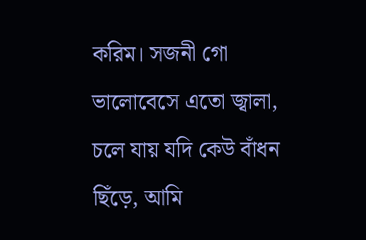করিম। সজনী গো ভালোবেসে এতো জ্বালা, চলে যায় যদি কেউ বাঁধন ছিঁড়ে, আমি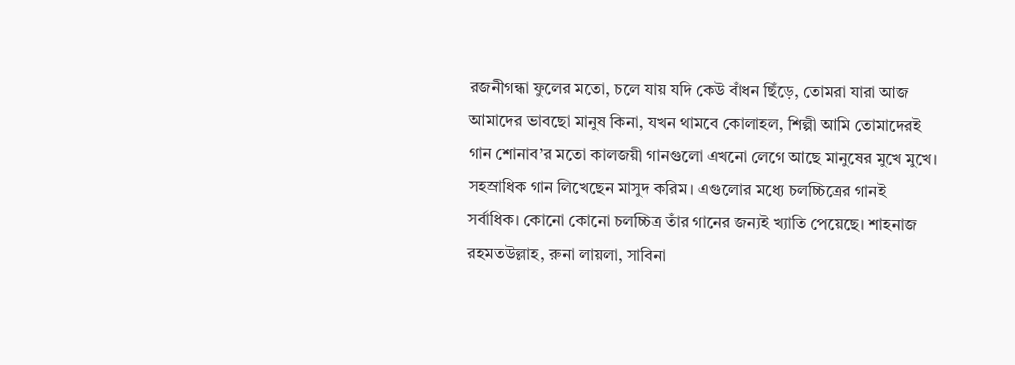রজনীগন্ধা ফুলের মতো, চলে যায় যদি কেউ বাঁধন ছিঁড়ে, তোমরা যারা আজ আমাদের ভাবছো মানুষ কিনা, যখন থামবে কোলাহল, শিল্পী আমি তোমাদেরই গান শোনাব’র মতো কালজয়ী গানগুলো এখনো লেগে আছে মানুষের মুখে মুখে। সহস্রাধিক গান লিখেছেন মাসুদ করিম। এগুলোর মধ্যে চলচ্চিত্রের গানই সর্বাধিক। কোনো কোনো চলচ্চিত্র তাঁর গানের জন্যই খ্যাতি পেয়েছে। শাহনাজ রহমতউল্লাহ, রুনা লায়লা, সাবিনা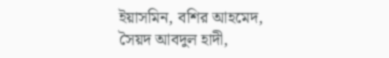ইয়াসমিন, বশির আহমেদ, সৈয়দ আবদুল হাদী,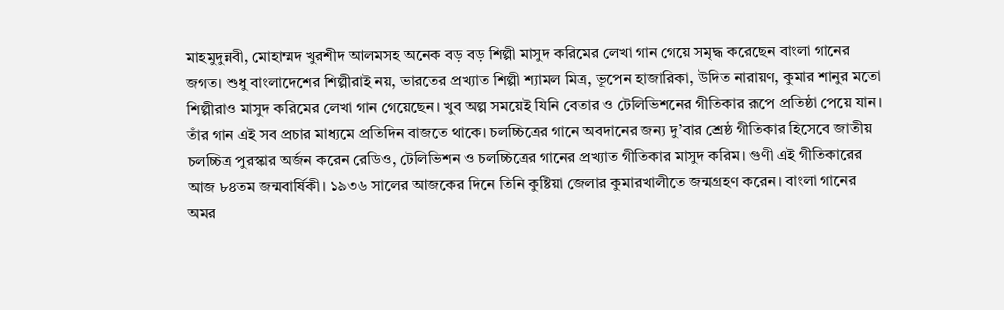মাহমুদুন্নবী, মোহাম্মদ খুরশীদ আলমসহ অনেক বড় বড় শিল্পী মাসুদ করিমের লেখা গান গেয়ে সমৃদ্ধ করেছেন বাংলা গানের জগত। শুধু বাংলাদেশের শিল্পীরাই নয়, ভারতের প্রখ্যাত শিল্পী শ্যামল মিত্র, ভূপেন হাজারিকা, উদিত নারায়ণ, কুমার শানুর মতো শিল্পীরাও মাসুদ করিমের লেখা গান গেয়েছেন। খুব অল্প সময়েই যিনি বেতার ও টেলিভিশনের গীতিকার রূপে প্রতিষ্ঠা পেয়ে যান। তাঁর গান এই সব প্রচার মাধ্যমে প্রতিদিন বাজতে থাকে। চলচ্চিত্রের গানে অবদানের জন্য দু’বার শ্রেষ্ঠ গীতিকার হিসেবে জাতীয় চলচ্চিত্র পুরস্কার অর্জন করেন রেডিও, টেলিভিশন ও চলচ্চিত্রের গানের প্রখ্যাত গীতিকার মাসুদ করিম। গুণী এই গীতিকারের আজ ৮৪তম জন্মবার্ষিকী। ১৯৩৬ সালের আজকের দিনে তিনি কুষ্টিয়া জেলার কুমারখালীতে জন্মগ্রহণ করেন। বাংলা গানের অমর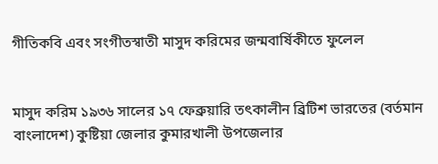গীতিকবি এবং সংগীতস্বাতী মাসুদ করিমের জন্মবার্ষিকীতে ফুলেল


মাসুদ করিম ১৯৩৬ সালের ১৭ ফেব্রুয়ারি তৎকালীন ব্রিটিশ ভারতের (বর্তমান বাংলাদেশ) কুষ্টিয়া জেলার কুমারখালী উপজেলার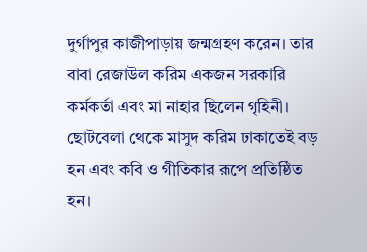দুর্গাপুর কাজীপাড়ায় জন্মগ্রহণ করেন। তার বাবা রেজাউল করিম একজন সরকারি কর্মকর্তা এবং মা নাহার ছিলেন গৃহিনী। ছোটবেলা থেকে মাসুদ করিম ঢাকাতেই বড় হন এবং কবি ও গীতিকার রূপে প্রতিষ্ঠিত হন।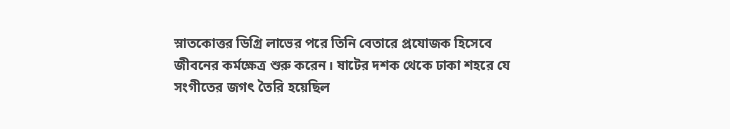স্নাতকোত্তর ডিগ্রি লাভের পরে তিনি বেতারে প্রযোজক হিসেবে জীবনের কর্মক্ষেত্র শুরু করেন। ষাটের দশক থেকে ঢাকা শহরে যে সংগীতের জগৎ তৈরি হয়েছিল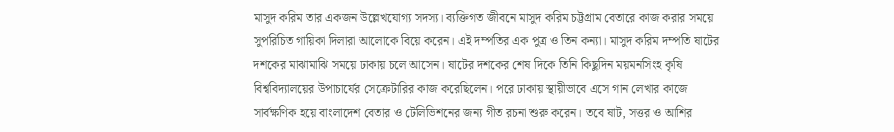মাসুদ করিম তার একজন উল্লেখযোগ্য সদস্য। ব্যক্তিগত জীবনে মাসুদ করিম চট্টগ্রাম বেতারে কাজ করার সময়ে সুপরিচিত গায়িকা দিলারা আলোকে বিয়ে করেন। এই দম্পতির এক পুত্র ও তিন কন্যা। মাসুদ করিম দম্পতি ষাটের দশকের মাঝামাঝি সময়ে ঢাকায় চলে আসেন। ষাটের দশকের শেষ দিকে তিনি কিছুদিন ময়মনসিংহ কৃষি বিশ্ববিদ্যালয়ের উপাচার্যের সেক্রেটারির কাজ করেছিলেন। পরে ঢাকায় স্থায়ীভাবে এসে গান লেখার কাজে সার্বক্ষণিক হয়ে বাংলাদেশ বেতার ও টেলিভিশনের জন্য গীত রচনা শুরু করেন। তবে ষাট, সত্তর ও আশির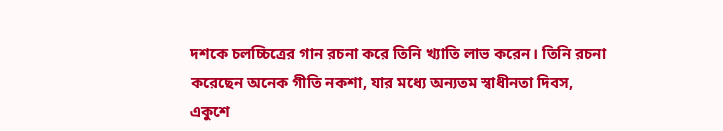দশকে চলচ্চিত্রের গান রচনা করে তিনি খ্যাতি লাভ করেন। তিনি রচনা করেছেন অনেক গীতি নকশা, যার মধ্যে অন্যতম স্বাধীনতা দিবস, একুশে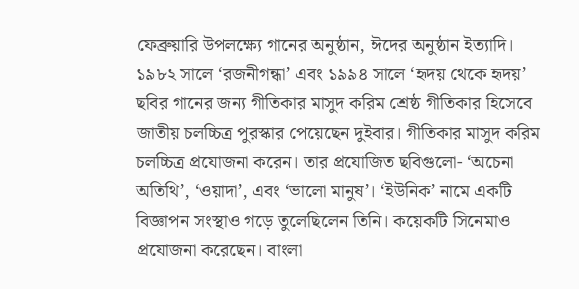ফেব্রুয়ারি উপলক্ষ্যে গানের অনুষ্ঠান, ঈদের অনুষ্ঠান ইত্যাদি। ১৯৮২ সালে ‘রজনীগন্ধা’ এবং ১৯৯৪ সালে ‘হৃদয় থেকে হৃদয়’ ছবির গানের জন্য গীতিকার মাসুদ করিম শ্রেষ্ঠ গীতিকার হিসেবে জাতীয় চলচ্চিত্র পুরস্কার পেয়েছেন দুইবার। গীতিকার মাসুদ করিম চলচ্চিত্র প্রযোজনা করেন। তার প্রযোজিত ছবিগুলো- ‘অচেনা অতিথি’, ‘ওয়াদা’, এবং ‘ভালো মানুষ’। ‘ইউনিক’ নামে একটি বিজ্ঞাপন সংস্থাও গড়ে তুলেছিলেন তিনি। কয়েকটি সিনেমাও প্রযোজনা করেছেন। বাংলা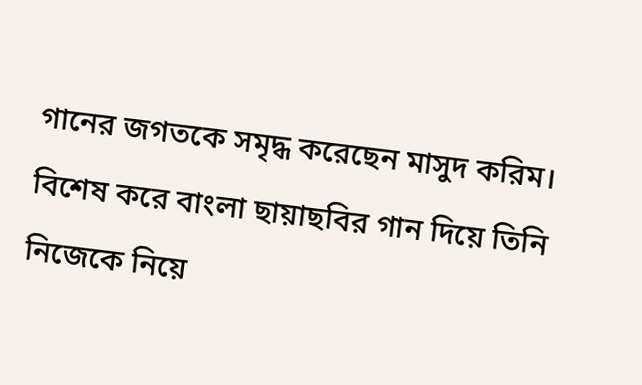গানের জগতকে সমৃদ্ধ করেছেন মাসুদ করিম। বিশেষ করে বাংলা ছায়াছবির গান দিয়ে তিনি নিজেকে নিয়ে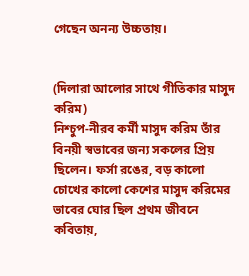গেছেন অনন্য উচ্চতায়।


(দিলারা আলোর সাথে গীতিকার মাসুদ করিম)
নিশ্চুপ-নীরব কর্মী মাসুদ করিম তাঁর বিনয়ী স্বভাবের জন্য সকলের প্রিয় ছিলেন। ফর্সা রঙের, বড় কালো চোখের কালো কেশের মাসুদ করিমের ভাবের ঘোর ছিল প্রথম জীবনে কবিতায়,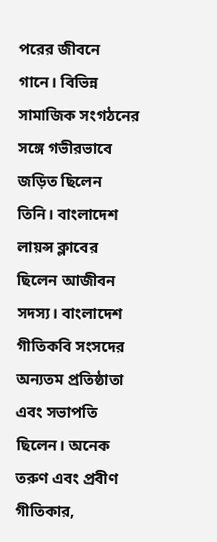পরের জীবনে গানে। বিভিন্ন সামাজিক সংগঠনের সঙ্গে গভীরভাবে জড়িত ছিলেন তিনি। বাংলাদেশ লায়ন্স ক্লাবের ছিলেন আজীবন সদস্য। বাংলাদেশ গীতিকবি সংসদের অন্যতম প্রতিষ্ঠাতা এবং সভাপতি ছিলেন। অনেক তরুণ এবং প্রবীণ গীতিকার,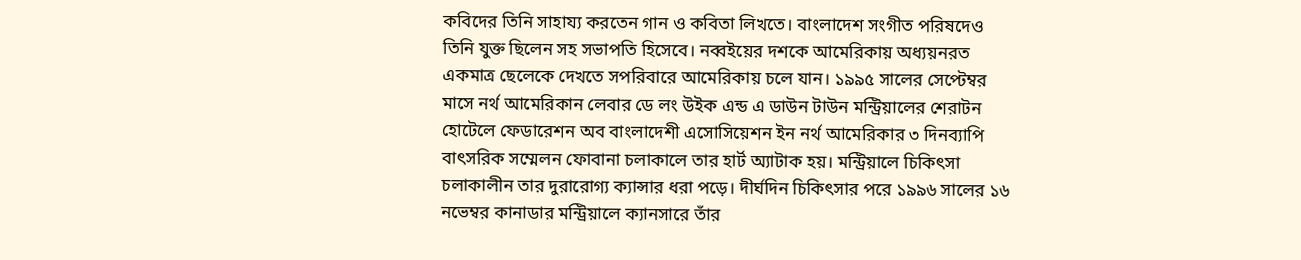কবিদের তিনি সাহায্য করতেন গান ও কবিতা লিখতে। বাংলাদেশ সংগীত পরিষদেও তিনি যুক্ত ছিলেন সহ সভাপতি হিসেবে। নব্বইয়ের দশকে আমেরিকায় অধ্যয়নরত একমাত্র ছেলেকে দেখতে সপরিবারে আমেরিকায় চলে যান। ১৯৯৫ সালের সেপ্টেম্বর মাসে নর্থ আমেরিকান লেবার ডে লং উইক এন্ড এ ডাউন টাউন মন্ট্রিয়ালের শেরাটন হোটেলে ফেডারেশন অব বাংলাদেশী এসোসিয়েশন ইন নর্থ আমেরিকার ৩ দিনব্যাপি বাৎসরিক সম্মেলন ফোবানা চলাকালে তার হার্ট অ্যাটাক হয়। মন্ট্রিয়ালে চিকিৎসা চলাকালীন তার দুরারোগ্য ক্যান্সার ধরা পড়ে। দীর্ঘদিন চিকিৎসার পরে ১৯৯৬ সালের ১৬ নভেম্বর কানাডার মন্ট্রিয়ালে ক্যানসারে তাঁর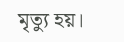মৃত্যু হয়।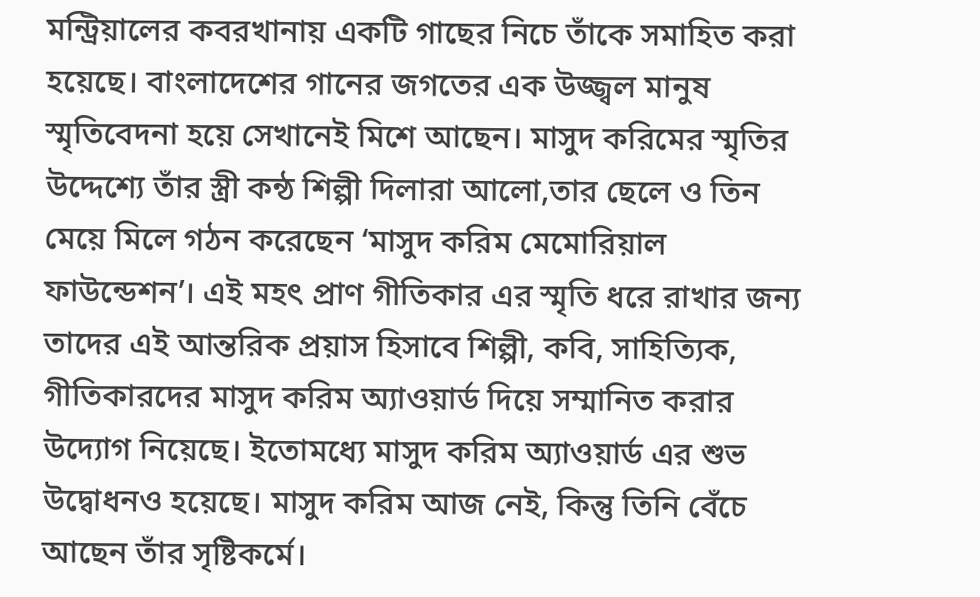মন্ট্রিয়ালের কবরখানায় একটি গাছের নিচে তাঁকে সমাহিত করা হয়েছে। বাংলাদেশের গানের জগতের এক উজ্জ্বল মানুষ স্মৃতিবেদনা হয়ে সেখানেই মিশে আছেন। মাসুদ করিমের স্মৃতির উদ্দেশ্যে তাঁর স্ত্রী কন্ঠ শিল্পী দিলারা আলো,তার ছেলে ও তিন মেয়ে মিলে গঠন করেছেন ‘মাসুদ করিম মেমোরিয়াল ফাউন্ডেশন’। এই মহৎ প্রাণ গীতিকার এর স্মৃতি ধরে রাখার জন্য তাদের এই আন্তরিক প্রয়াস হিসাবে শিল্পী, কবি, সাহিত্যিক, গীতিকারদের মাসুদ করিম অ্যাওয়ার্ড দিয়ে সম্মানিত করার উদ্যোগ নিয়েছে। ইতোমধ্যে মাসুদ করিম অ্যাওয়ার্ড এর শুভ উদ্বোধনও হয়েছে। মাসুদ করিম আজ নেই, কিন্তু তিনি বেঁচে আছেন তাঁর সৃষ্টিকর্মে।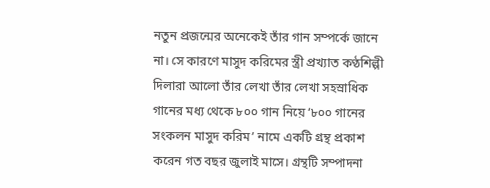নতুন প্রজন্মের অনেকেই তাঁর গান সম্পর্কে জানে না। সে কারণে মাসুদ করিমের স্ত্রী প্রখ্যাত কণ্ঠশিল্পী দিলারা আলো তাঁর লেখা তাঁর লেখা সহস্রাধিক গানের মধ্য থেকে ৮০০ গান নিয়ে ‘৮০০ গানের সংকলন মাসুদ করিম’ নামে একটি গ্রন্থ প্রকাশ করেন গত বছর জুলাই মাসে। গ্রন্থটি সম্পাদনা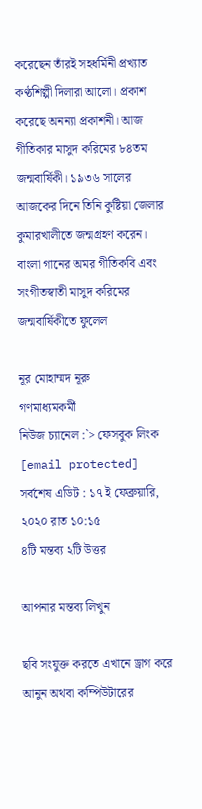করেছেন তাঁরই সহধর্মিনী প্রখ্যাত কণ্ঠশিল্পী দিলারা আলো। প্রকাশ করেছে অনন্যা প্রকাশনী। আজ গীতিকার মাসুদ করিমের ৮৪তম জন্মবার্ষিকী। ১৯৩৬ সালের আজকের দিনে তিনি কুষ্টিয়া জেলার কুমারখালীতে জন্মগ্রহণ করেন। বাংলা গানের অমর গীতিকবি এবং সংগীতস্বাতী মাসুদ করিমের জন্মবার্ষিকীতে ফুলেল

নূর মোহাম্মদ নূরু
গণমাধ্যমকর্মী
নিউজ চ্যানেল :`> ফেসবুক লিংক
[email protected]
সর্বশেষ এডিট : ১৭ ই ফেব্রুয়ারি, ২০২০ রাত ১০:১৫
৪টি মন্তব্য ২টি উত্তর

আপনার মন্তব্য লিখুন

ছবি সংযুক্ত করতে এখানে ড্রাগ করে আনুন অথবা কম্পিউটারের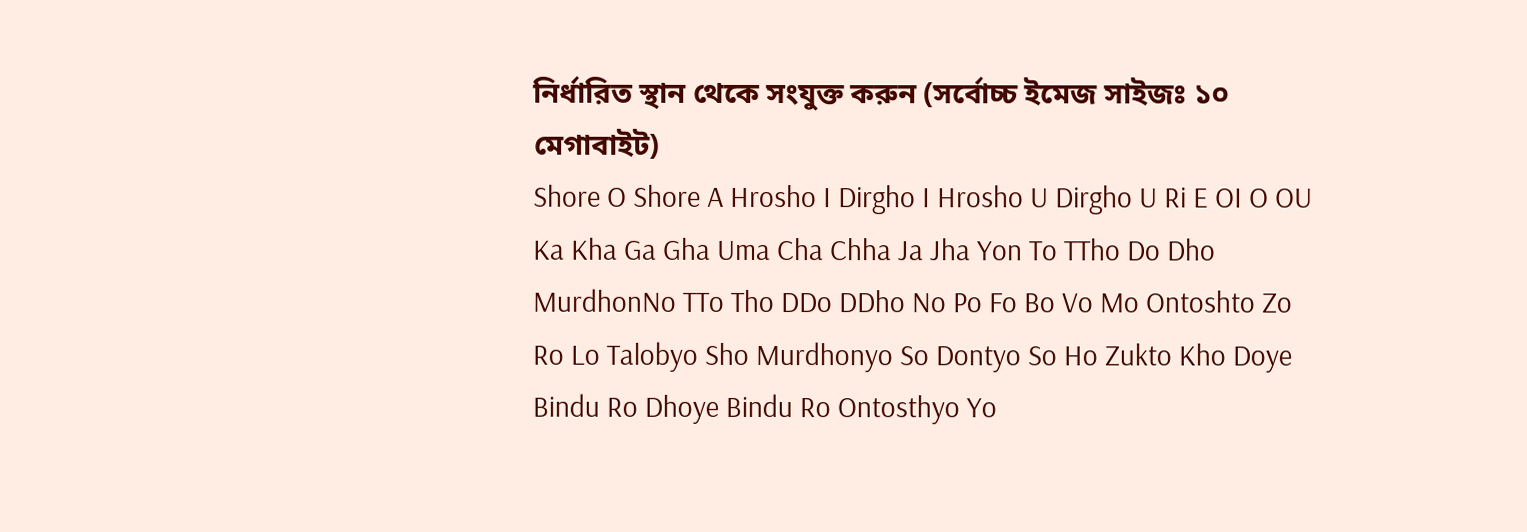নির্ধারিত স্থান থেকে সংযুক্ত করুন (সর্বোচ্চ ইমেজ সাইজঃ ১০ মেগাবাইট)
Shore O Shore A Hrosho I Dirgho I Hrosho U Dirgho U Ri E OI O OU Ka Kha Ga Gha Uma Cha Chha Ja Jha Yon To TTho Do Dho MurdhonNo TTo Tho DDo DDho No Po Fo Bo Vo Mo Ontoshto Zo Ro Lo Talobyo Sho Murdhonyo So Dontyo So Ho Zukto Kho Doye Bindu Ro Dhoye Bindu Ro Ontosthyo Yo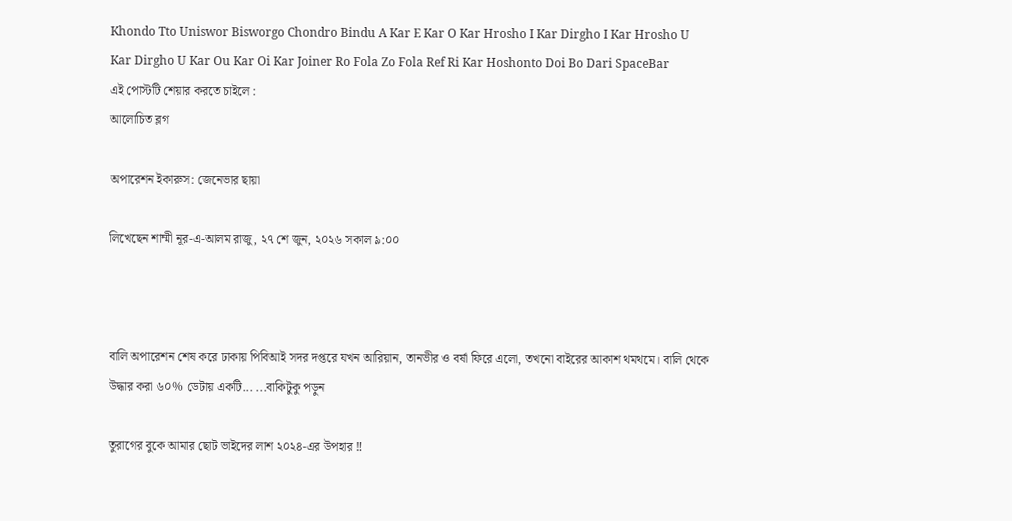Khondo Tto Uniswor Bisworgo Chondro Bindu A Kar E Kar O Kar Hrosho I Kar Dirgho I Kar Hrosho U Kar Dirgho U Kar Ou Kar Oi Kar Joiner Ro Fola Zo Fola Ref Ri Kar Hoshonto Doi Bo Dari SpaceBar
এই পোস্টটি শেয়ার করতে চাইলে :
আলোচিত ব্লগ

অপারেশন ইকারুস: জেনেভার ছায়া

লিখেছেন শাম্মী নূর-এ-আলম রাজু, ২৭ শে জুন, ২০২৬ সকাল ৯:০০



বালি অপারেশন শেষ করে ঢাকায় পিবিআই সদর দপ্তরে যখন আরিয়ান, তানভীর ও বর্ষা ফিরে এলো, তখনো বাইরের আকাশ থমথমে। বালি থেকে উদ্ধার করা ৬০% ডেটায় একটি... ...বাকিটুকু পড়ুন

তুরাগের বুকে আমার ছোট ভাইদের লাশ ২০২৪-এর উপহার ‼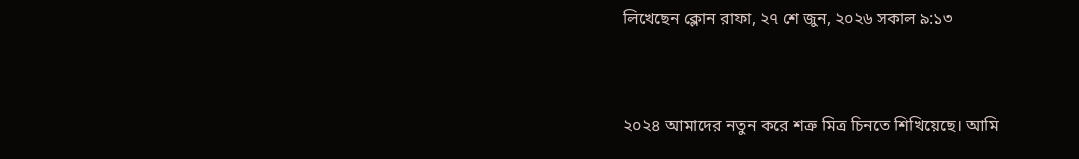লিখেছেন ক্লোন রাফা, ২৭ শে জুন, ২০২৬ সকাল ৯:১৩



২০২৪ আমাদের নতুন করে শত্রু মিত্র চিনতে শিখিয়েছে। আমি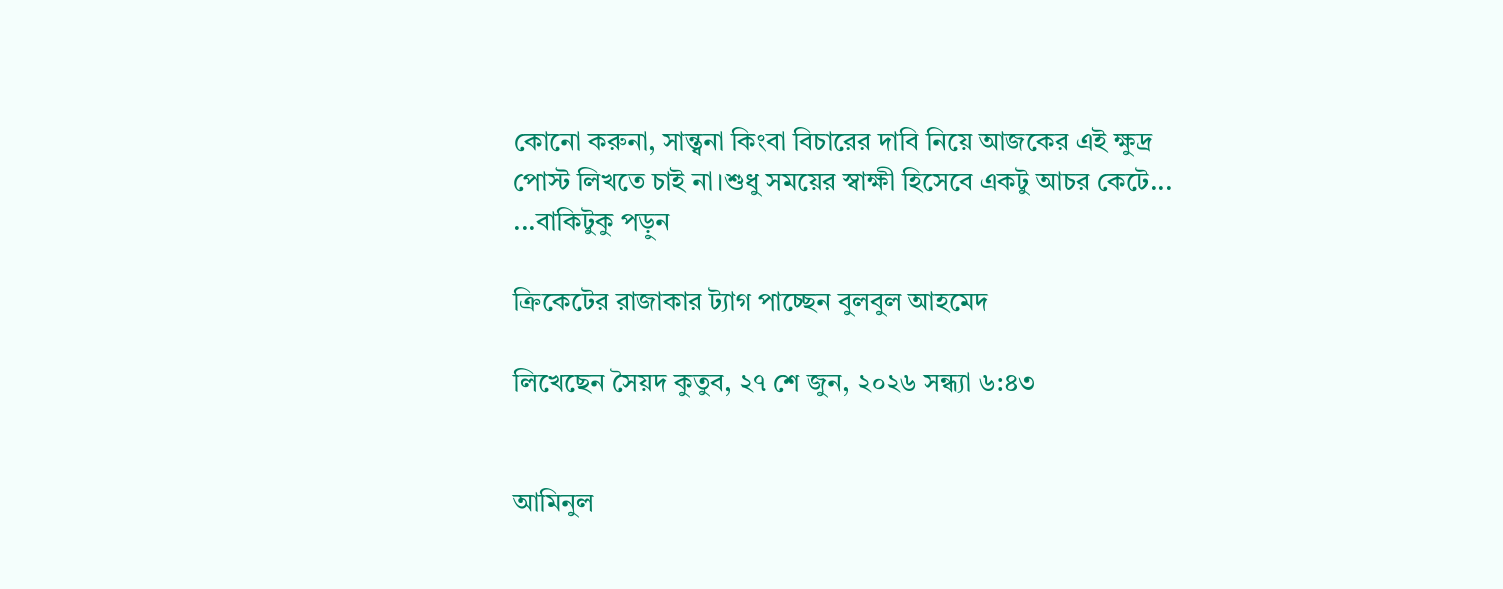কোনো করুনা, সান্ত্বনা কিংবা বিচারের দাবি নিয়ে আজকের এই ক্ষুদ্র পোস্ট লিখতে চাই না।শুধু সময়ের স্বাক্ষী হিসেবে একটু আচর কেটে... ...বাকিটুকু পড়ুন

ক্রিকেটের রাজাকার ট্যাগ পাচ্ছেন বুলবুল আহমেদ

লিখেছেন সৈয়দ কুতুব, ২৭ শে জুন, ২০২৬ সন্ধ্যা ৬:৪৩


আমিনুল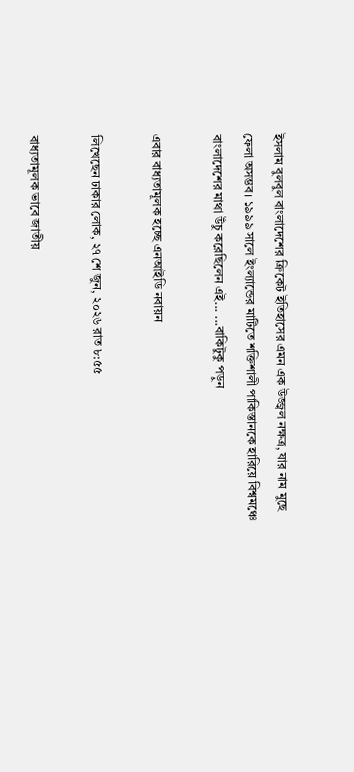ইসলাম বুলবুল বাংলাদেশের ক্রিকেট ইতিহাসের এমন এক উজ্জ্বল নক্ষত্র, যার নাম মুছে ফেলা অসম্ভব। ১৯৯৯ সালে ইংল্যান্ডের মাটিতে শক্তিশালী পাকিস্তানকে হারিয়ে বিশ্বমঞ্চে বাংলাদেশের মাথা উঁচু করেছিলেন এই... ...বাকিটুকু পড়ুন

এবার বাধ্যতামূলক হচ্ছে এনআইডি নবায়ন

লিখেছেন ঢাকার লোক, ২৭ শে জুন, ২০২৬ রাত ৮:৫৫

বাধ্যতামূলক ভাবে জাতীয়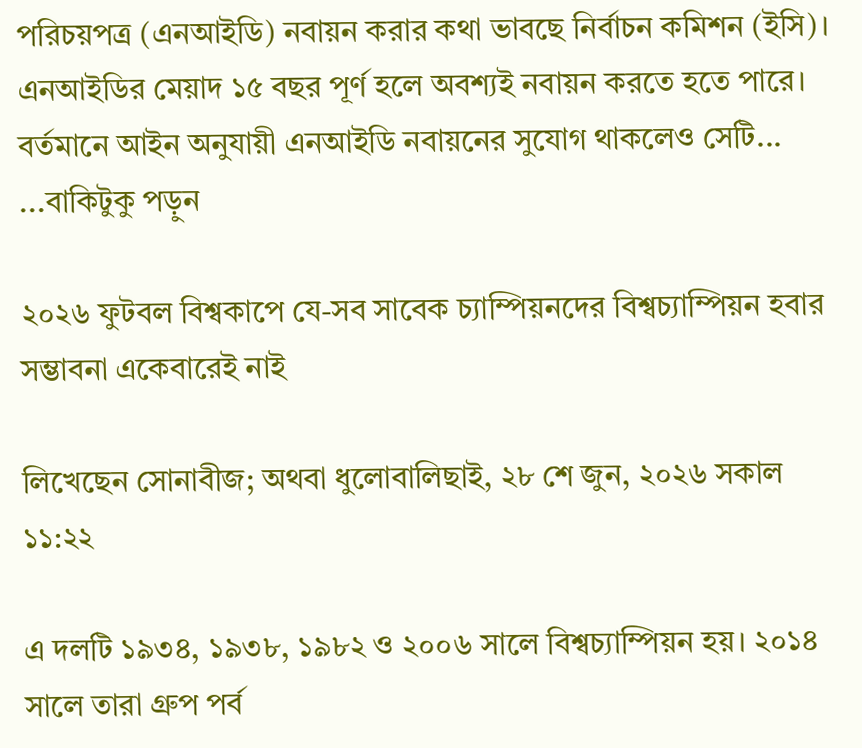পরিচয়পত্র (এনআইডি) নবায়ন করার কথা ভাবছে নির্বাচন কমিশন (ইসি)। এনআইডির মেয়াদ ১৫ বছর পূর্ণ হলে অবশ্যই নবায়ন করতে হতে পারে।
বর্তমানে আইন অনুযায়ী এনআইডি নবায়নের সুযোগ থাকলেও সেটি... ...বাকিটুকু পড়ুন

২০২৬ ফুটবল বিশ্বকাপে যে-সব সাবেক চ্যাম্পিয়নদের বিশ্বচ্যাম্পিয়ন হবার সম্ভাবনা একেবারেই নাই

লিখেছেন সোনাবীজ; অথবা ধুলোবালিছাই, ২৮ শে জুন, ২০২৬ সকাল ১১:২২

এ দলটি ১৯৩৪, ১৯৩৮, ১৯৮২ ও ২০০৬ সালে বিশ্বচ্যাম্পিয়ন হয়। ২০১৪ সালে তারা গ্রুপ পর্ব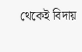থেকেই বিদায়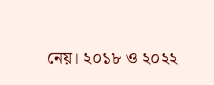নেয়। ২০১৮ ও ২০২২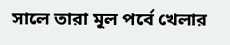সালে তারা মূল পর্বে খেলার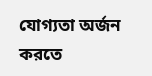যোগ্যতা অর্জন করতে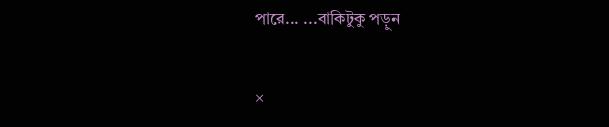পারে... ...বাকিটুকু পড়ুন

×